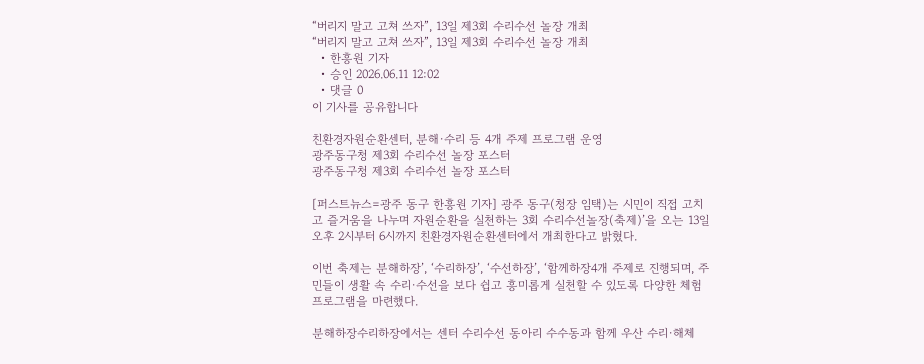“버리지 말고 고쳐 쓰자”, 13일 제3회 수리수선 놀장 개최
“버리지 말고 고쳐 쓰자”, 13일 제3회 수리수선 놀장 개최
  • 한흥원 기자
  • 승인 2026.06.11 12:02
  • 댓글 0
이 기사를 공유합니다

친환경자원순환센터, 분해·수리 등 4개 주제 프로그램 운영
광주동구청 제3회 수리수선 놀장 포스터
광주동구청 제3회 수리수선 놀장 포스터

[퍼스트뉴스=광주 동구 한흥원 기자] 광주 동구(청장 임택)는 시민이 직접 고치고 즐거움을 나누며 자원순환을 실천하는 3회 수리수선놀장(축제)’을 오는 13일 오후 2시부터 6시까지 친환경자원순환센터에서 개최한다고 밝혔다.

이번 축제는 분해하장’, ‘수리하장’, ‘수선하장’, ‘함께하장4개 주제로 진행되며, 주민들이 생활 속 수리·수선을 보다 쉽고 흥미롭게 실천할 수 있도록 다양한 체험 프로그램을 마련했다.

분해하장수리하장에서는 센터 수리수선 동아리 수수동과 함께 우산 수리·해체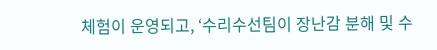체험이 운영되고, ‘수리수선팀이 장난감 분해 및 수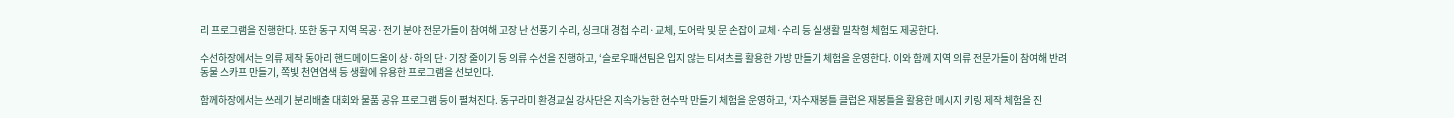리 프로그램을 진행한다. 또한 동구 지역 목공·전기 분야 전문가들이 참여해 고장 난 선풍기 수리, 싱크대 경첩 수리·교체, 도어락 및 문 손잡이 교체·수리 등 실생활 밀착형 체험도 제공한다.

수선하장에서는 의류 제작 동아리 핸드메이드올이 상·하의 단·기장 줄이기 등 의류 수선을 진행하고, ‘슬로우패션팀은 입지 않는 티셔츠를 활용한 가방 만들기 체험을 운영한다. 이와 함께 지역 의류 전문가들이 참여해 반려동물 스카프 만들기, 쪽빛 천연염색 등 생활에 유용한 프로그램을 선보인다.

함께하장에서는 쓰레기 분리배출 대회와 물품 공유 프로그램 등이 펼쳐진다. 동구라미 환경교실 강사단은 지속가능한 현수막 만들기 체험을 운영하고, ‘자수재봉틀 클럽은 재봉틀을 활용한 메시지 키링 제작 체험을 진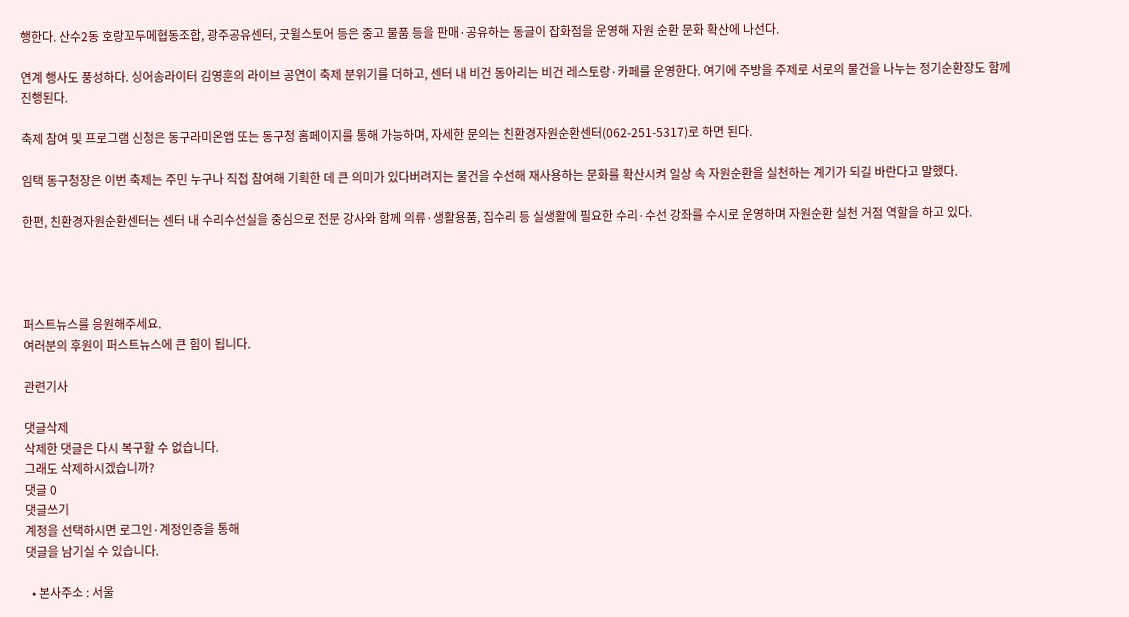행한다. 산수2동 호랑꼬두메협동조합, 광주공유센터, 굿윌스토어 등은 중고 물품 등을 판매·공유하는 동글이 잡화점을 운영해 자원 순환 문화 확산에 나선다.

연계 행사도 풍성하다. 싱어송라이터 김영훈의 라이브 공연이 축제 분위기를 더하고, 센터 내 비건 동아리는 비건 레스토랑·카페를 운영한다. 여기에 주방을 주제로 서로의 물건을 나누는 정기순환장도 함께 진행된다.

축제 참여 및 프로그램 신청은 동구라미온앱 또는 동구청 홈페이지를 통해 가능하며, 자세한 문의는 친환경자원순환센터(062-251-5317)로 하면 된다.

임택 동구청장은 이번 축제는 주민 누구나 직접 참여해 기획한 데 큰 의미가 있다버려지는 물건을 수선해 재사용하는 문화를 확산시켜 일상 속 자원순환을 실천하는 계기가 되길 바란다고 말했다.

한편, 친환경자원순환센터는 센터 내 수리수선실을 중심으로 전문 강사와 함께 의류·생활용품, 집수리 등 실생활에 필요한 수리·수선 강좌를 수시로 운영하며 자원순환 실천 거점 역할을 하고 있다.




퍼스트뉴스를 응원해주세요.
여러분의 후원이 퍼스트뉴스에 큰 힘이 됩니다.

관련기사

댓글삭제
삭제한 댓글은 다시 복구할 수 없습니다.
그래도 삭제하시겠습니까?
댓글 0
댓글쓰기
계정을 선택하시면 로그인·계정인증을 통해
댓글을 남기실 수 있습니다.

  • 본사주소 : 서울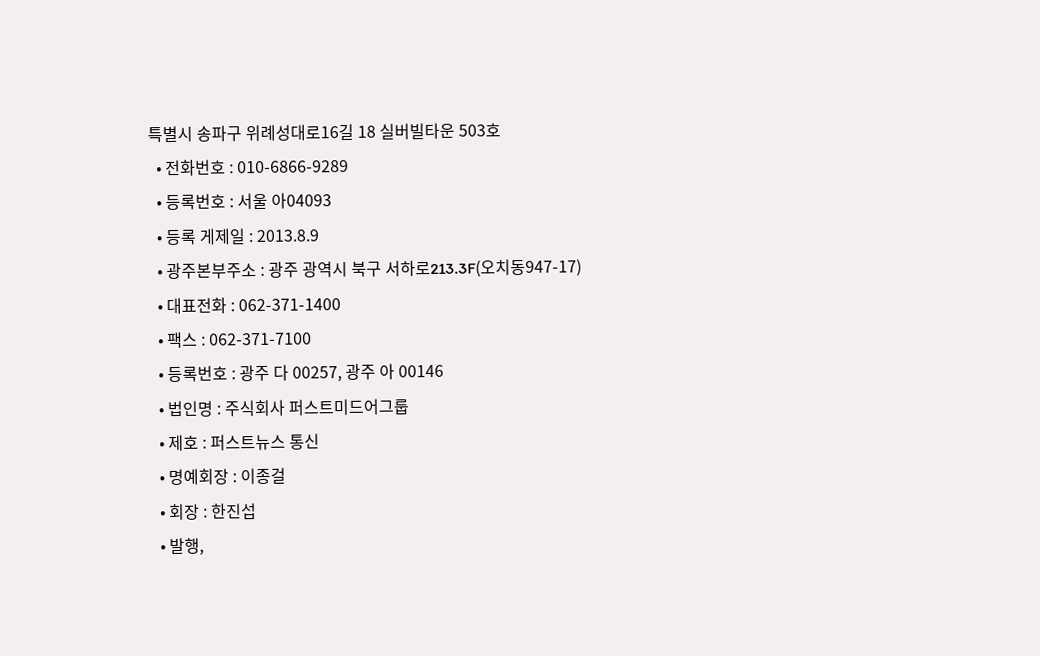특별시 송파구 위례성대로16길 18 실버빌타운 503호
  • 전화번호 : 010-6866-9289
  • 등록번호 : 서울 아04093
  • 등록 게제일 : 2013.8.9
  • 광주본부주소 : 광주 광역시 북구 서하로213.3F(오치동947-17)
  • 대표전화 : 062-371-1400
  • 팩스 : 062-371-7100
  • 등록번호 : 광주 다 00257, 광주 아 00146
  • 법인명 : 주식회사 퍼스트미드어그룹
  • 제호 : 퍼스트뉴스 통신
  • 명예회장 : 이종걸
  • 회장 : 한진섭
  • 발행,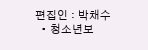편집인 : 박채수
  • 청소년보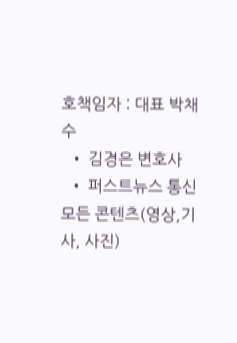호책임자 : 대표 박채수
  • 김경은 변호사
  • 퍼스트뉴스 통신 모든 콘텐츠(영상,기사, 사진)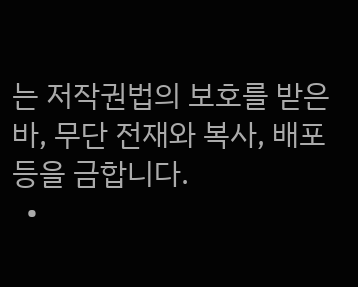는 저작권법의 보호를 받은바, 무단 전재와 복사, 배포 등을 금합니다.
  •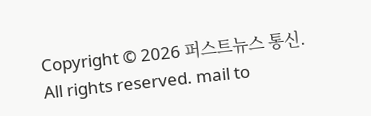Copyright © 2026 퍼스트뉴스 통신. All rights reserved. mail to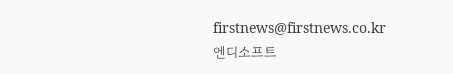firstnews@firstnews.co.kr
엔디소프트